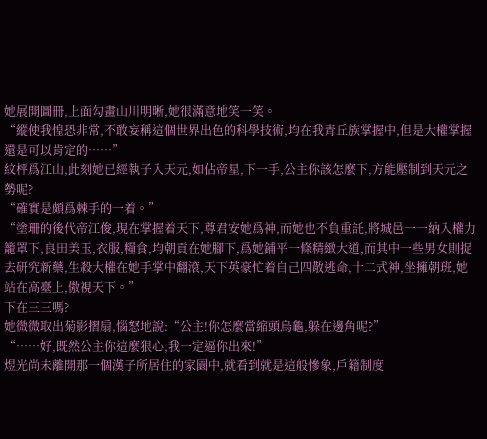她展開圖冊,上面勾畫山川明晰,她很滿意地笑一笑。
“縱使我惶恐非常,不敢妄稱這個世界出色的科學技術,均在我青丘族掌握中,但是大權掌握還是可以肯定的……”
紋枰爲江山,此刻她已經執子入天元,如佔帝星,下一手,公主你該怎麼下,方能壓制到天元之勢呢?
“確實是頗爲棘手的一着。”
“塗珊的後代帝江俊,現在掌握着天下,尊君安她爲神,而她也不負重託,將城邑一一納入權力籠罩下,良田美玉,衣服,糧食,均朝貢在她腳下,爲她鋪平一條精緻大道,而其中一些男女則捉去研究新藥,生殺大權在她手掌中翻滾,天下英豪忙着自己四散逃命,十二式神,坐擁朝班,她站在高臺上,傲視天下。”
下在三三嗎?
她微微取出菊影摺扇,惱怒地說:“公主!你怎麼當縮頭烏龜,躲在邊角呢?”
“……好,既然公主你這麼狠心,我一定逼你出來!”
煜光尚未離開那一個漢子所居住的家園中,就看到就是這般慘象,戶籍制度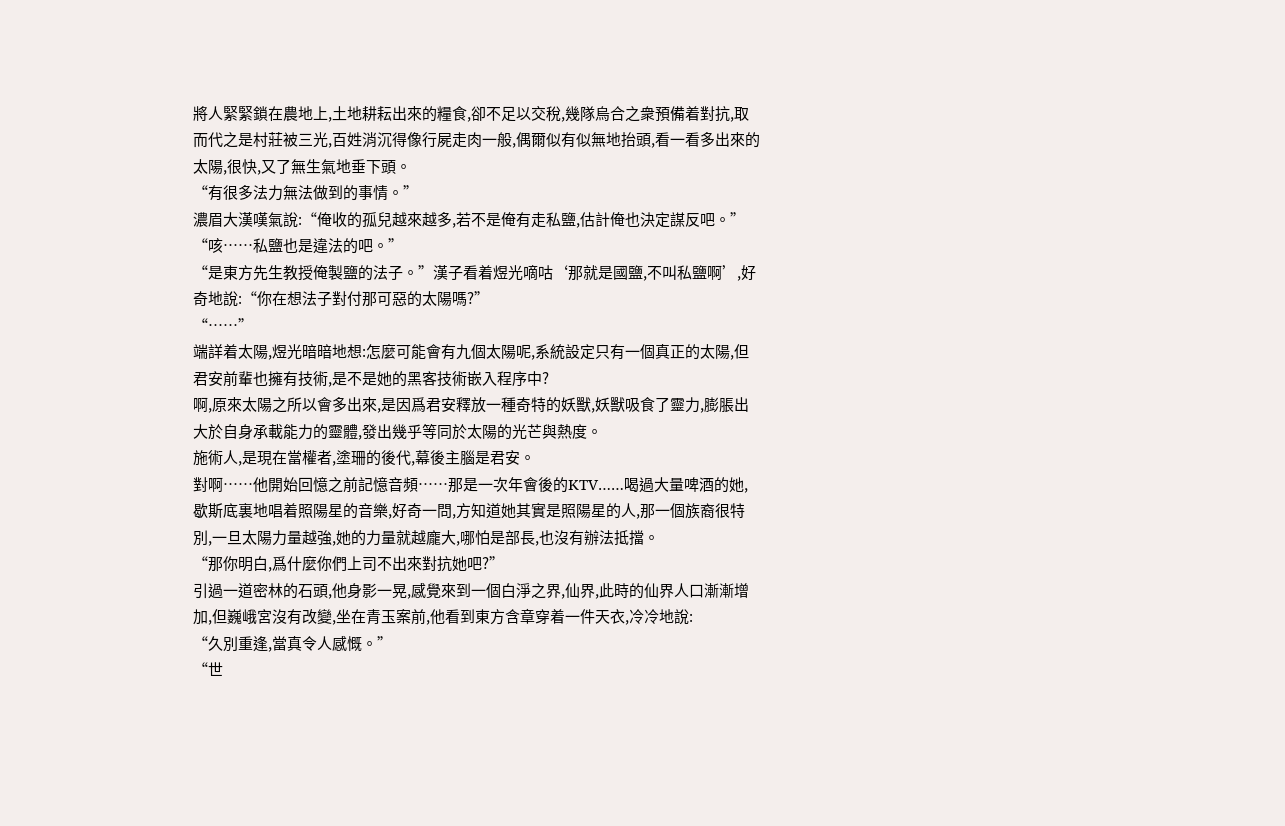將人緊緊鎖在農地上,土地耕耘出來的糧食,卻不足以交稅,幾隊烏合之衆預備着對抗,取而代之是村莊被三光,百姓消沉得像行屍走肉一般,偶爾似有似無地抬頭,看一看多出來的太陽,很快,又了無生氣地垂下頭。
“有很多法力無法做到的事情。”
濃眉大漢嘆氣說:“俺收的孤兒越來越多,若不是俺有走私鹽,估計俺也決定謀反吧。”
“咳……私鹽也是違法的吧。”
“是東方先生教授俺製鹽的法子。”漢子看着煜光嘀咕‘那就是國鹽,不叫私鹽啊’,好奇地說:“你在想法子對付那可惡的太陽嗎?”
“……”
端詳着太陽,煜光暗暗地想:怎麼可能會有九個太陽呢,系統設定只有一個真正的太陽,但君安前輩也擁有技術,是不是她的黑客技術嵌入程序中?
啊,原來太陽之所以會多出來,是因爲君安釋放一種奇特的妖獸,妖獸吸食了靈力,膨脹出大於自身承載能力的靈體,發出幾乎等同於太陽的光芒與熱度。
施術人,是現在當權者,塗珊的後代,幕後主腦是君安。
對啊……他開始回憶之前記憶音頻……那是一次年會後的KTV……喝過大量啤酒的她,歇斯底裏地唱着照陽星的音樂,好奇一問,方知道她其實是照陽星的人,那一個族裔很特別,一旦太陽力量越強,她的力量就越龐大,哪怕是部長,也沒有辦法抵擋。
“那你明白,爲什麼你們上司不出來對抗她吧?”
引過一道密林的石頭,他身影一晃,感覺來到一個白淨之界,仙界,此時的仙界人口漸漸增加,但巍峨宮沒有改變,坐在青玉案前,他看到東方含章穿着一件天衣,冷冷地說:
“久別重逢,當真令人感慨。”
“世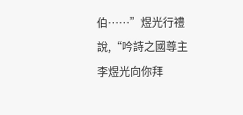伯……”煜光行禮說,“吟詩之國尊主李煜光向你拜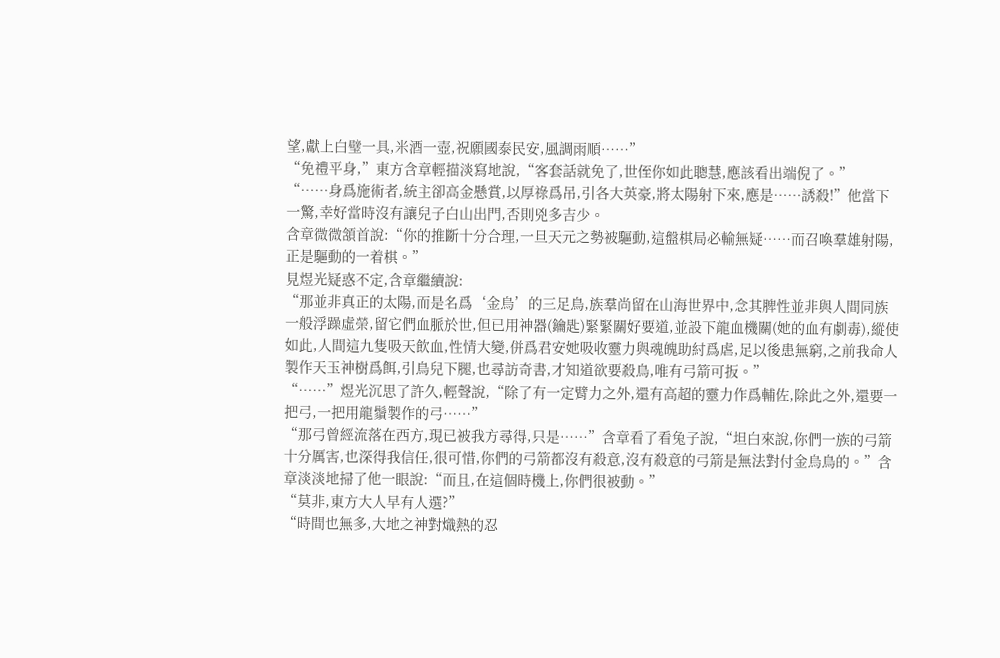望,獻上白璧一具,米酒一壺,祝願國泰民安,風調雨順……”
“免禮平身,”東方含章輕描淡寫地說,“客套話就免了,世侄你如此聰慧,應該看出端倪了。”
“……身爲施術者,統主卻高金懸賞,以厚祿爲吊,引各大英豪,將太陽射下來,應是……誘殺!”他當下一驚,幸好當時沒有讓兒子白山出門,否則兇多吉少。
含章微微頷首說:“你的推斷十分合理,一旦天元之勢被驅動,這盤棋局必輸無疑……而召喚羣雄射陽,正是驅動的一着棋。”
見煜光疑惑不定,含章繼續說:
“那並非真正的太陽,而是名爲‘金烏’的三足鳥,族羣尚留在山海世界中,念其脾性並非與人間同族一般浮躁虛榮,留它們血脈於世,但已用神器(鑰匙)緊緊關好要道,並設下龍血機關(她的血有劇毒),縱使如此,人間這九隻吸天飲血,性情大變,併爲君安她吸收靈力與魂魄助紂爲虐,足以後患無窮,之前我命人製作天玉神樹爲餌,引鳥兒下腿,也尋訪奇書,才知道欲要殺鳥,唯有弓箭可扳。”
“……”煜光沉思了許久,輕聲說,“除了有一定臂力之外,還有高超的靈力作爲輔佐,除此之外,還要一把弓,一把用龍鬚製作的弓……”
“那弓曾經流落在西方,現已被我方尋得,只是……”含章看了看兔子說,“坦白來說,你們一族的弓箭十分厲害,也深得我信任,很可惜,你們的弓箭都沒有殺意,沒有殺意的弓箭是無法對付金烏鳥的。”含章淡淡地掃了他一眼說:“而且,在這個時機上,你們很被動。”
“莫非,東方大人早有人選?”
“時間也無多,大地之神對熾熱的忍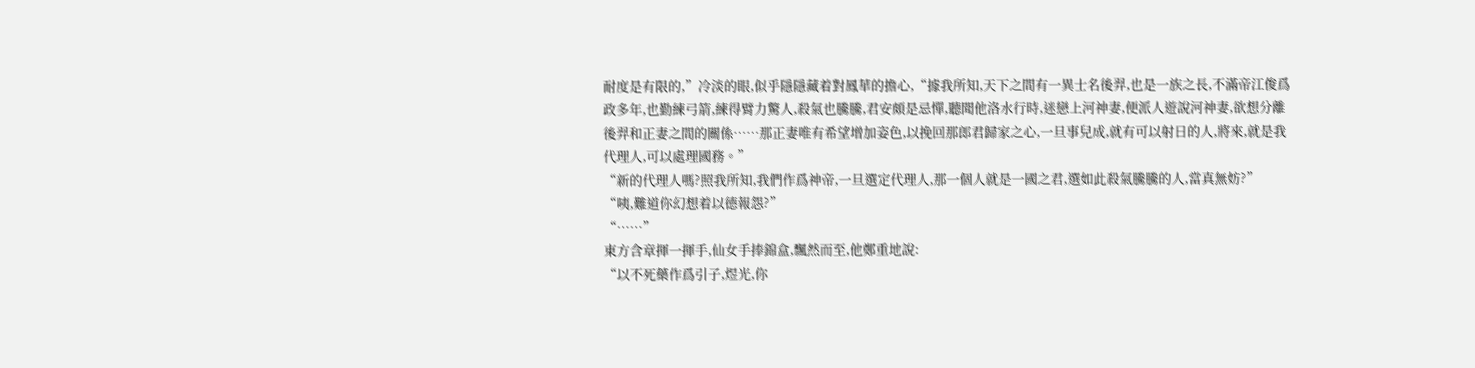耐度是有限的,”冷淡的眼,似乎隱隱藏着對鳳華的擔心,“據我所知,天下之間有一異士名後羿,也是一族之長,不滿帝江俊爲政多年,也勤練弓箭,練得臂力驚人,殺氣也騰騰,君安頗是忌憚,聽聞他洛水行時,迷戀上河神妻,便派人遊說河神妻,欲想分離後羿和正妻之間的關係……那正妻唯有希望增加姿色,以挽回那郎君歸家之心,一旦事兒成,就有可以射日的人,將來,就是我代理人,可以處理國務。”
“新的代理人嗎?照我所知,我們作爲神帝,一旦選定代理人,那一個人就是一國之君,選如此殺氣騰騰的人,當真無妨?”
“咦,難道你幻想着以德報怨?”
“……”
東方含章揮一揮手,仙女手捧錦盒,飄然而至,他鄭重地說:
“以不死藥作爲引子,煜光,你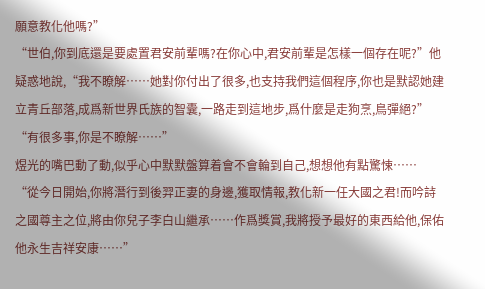願意教化他嗎?”
“世伯,你到底還是要處置君安前輩嗎?在你心中,君安前輩是怎樣一個存在呢?”他疑惑地說,“我不瞭解……她對你付出了很多,也支持我們這個程序,你也是默認她建立青丘部落,成爲新世界氏族的智囊,一路走到這地步,爲什麼是走狗烹,鳥彈絕?”
“有很多事,你是不瞭解……”
煜光的嘴巴動了動,似乎心中默默盤算着會不會輪到自己,想想他有點驚悚……
“從今日開始,你將潛行到後羿正妻的身邊,獲取情報,教化新一任大國之君!而吟詩之國尊主之位,將由你兒子李白山繼承……作爲獎賞,我將授予最好的東西給他,保佑他永生吉祥安康……”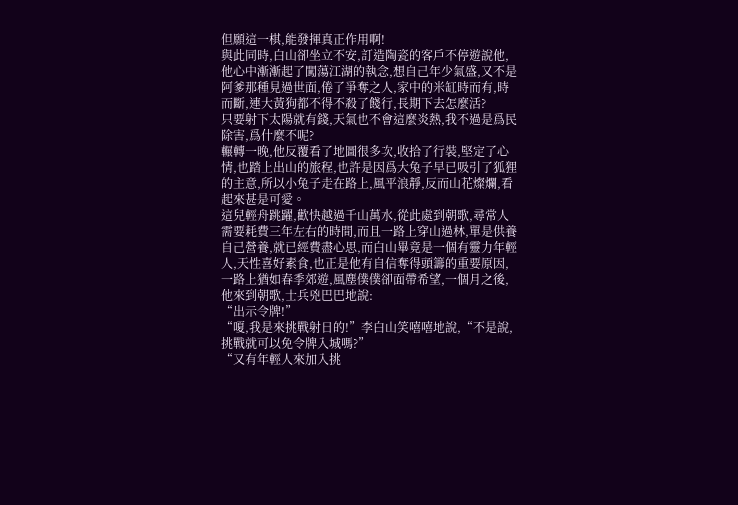但願這一棋,能發揮真正作用啊!
與此同時,白山卻坐立不安,訂造陶瓷的客戶不停遊說他,他心中漸漸起了闖蕩江湖的執念,想自己年少氣盛,又不是阿爹那種見過世面,倦了爭奪之人,家中的米缸時而有,時而斷,連大黃狗都不得不殺了餞行,長期下去怎麼活?
只要射下太陽就有錢,天氣也不會這麼炎熱,我不過是爲民除害,爲什麼不呢?
輾轉一晚,他反覆看了地圖很多次,收拾了行裝,堅定了心情,也踏上出山的旅程,也許是因爲大兔子早已吸引了狐狸的主意,所以小兔子走在路上,風平浪靜,反而山花燦爛,看起來甚是可愛。
這兒輕舟跳躍,歡快越過千山萬水,從此處到朝歌,尋常人需要耗費三年左右的時間,而且一路上穿山過林,單是供養自己營養,就已經費盡心思,而白山畢竟是一個有靈力年輕人,天性喜好素食,也正是他有自信奪得頭籌的重要原因,一路上猶如春季郊遊,風塵僕僕卻面帶希望,一個月之後,他來到朝歌,士兵兇巴巴地說:
“出示令牌!”
“嗄,我是來挑戰射日的!”李白山笑嘻嘻地說,“不是說,挑戰就可以免令牌入城嗎?”
“又有年輕人來加入挑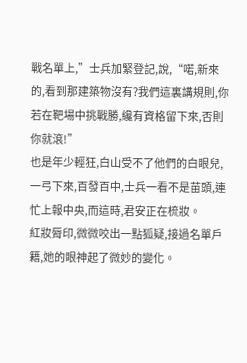戰名單上,”士兵加緊登記,說,“喏,新來的,看到那建築物沒有?我們這裏講規則,你若在靶場中挑戰勝,纔有資格留下來,否則你就滾!”
也是年少輕狂,白山受不了他們的白眼兒,一弓下來,百發百中,士兵一看不是苗頭,連忙上報中央,而這時,君安正在梳妝。
紅妝脣印,微微咬出一點狐疑,接過名單戶籍,她的眼神起了微妙的變化。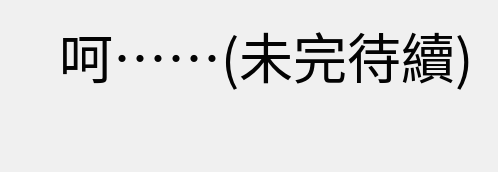呵……(未完待續)